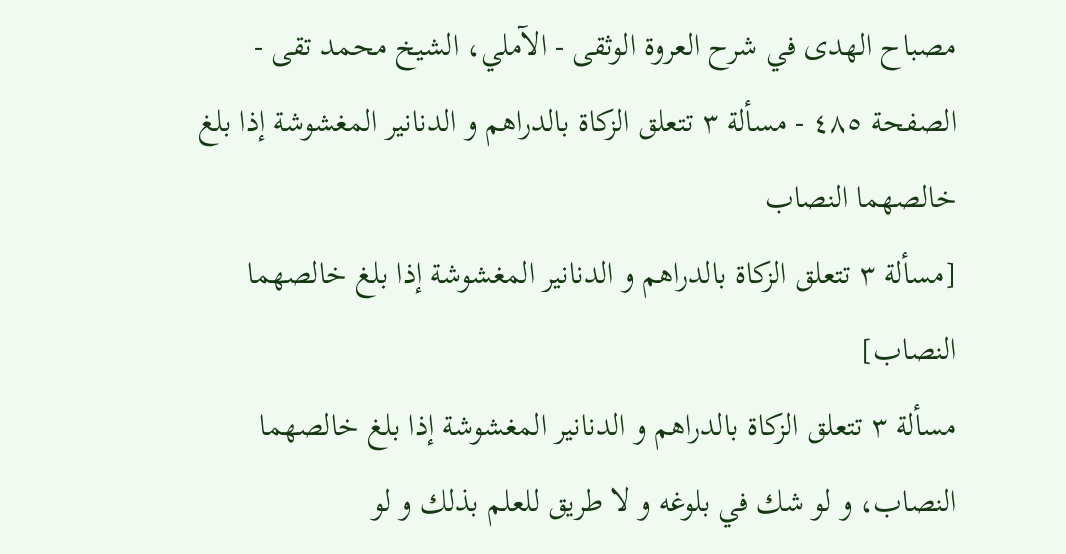مصباح الهدى في شرح العروة الوثقى - الآملي، الشيخ محمد تقى - الصفحة ٤٨٥ - مسألة ٣ تتعلق الزكاة بالدراهم و الدنانير المغشوشة إذا بلغ خالصهما النصاب
[مسألة ٣ تتعلق الزكاة بالدراهم و الدنانير المغشوشة إذا بلغ خالصهما النصاب]
مسألة ٣ تتعلق الزكاة بالدراهم و الدنانير المغشوشة إذا بلغ خالصهما النصاب، و لو شك في بلوغه و لا طريق للعلم بذلك و لو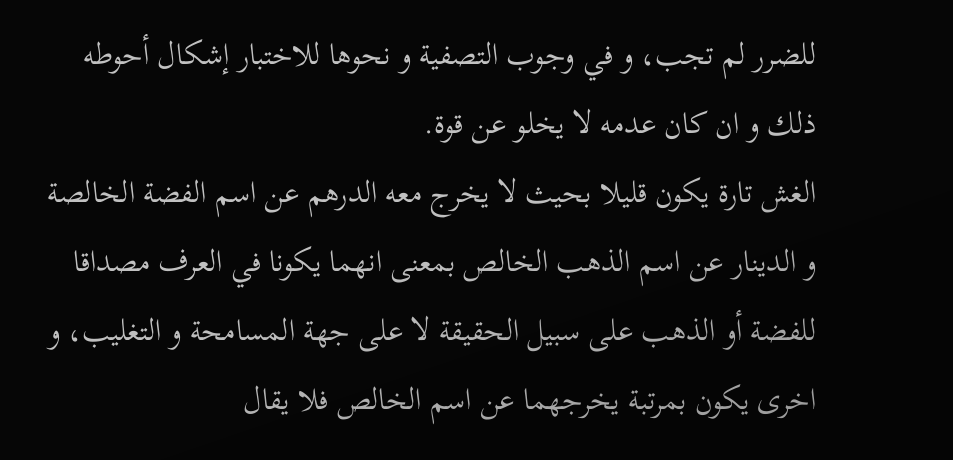للضرر لم تجب، و في وجوب التصفية و نحوها للاختبار إشكال أحوطه ذلك و ان كان عدمه لا يخلو عن قوة.
الغش تارة يكون قليلا بحيث لا يخرج معه الدرهم عن اسم الفضة الخالصة و الدينار عن اسم الذهب الخالص بمعنى انهما يكونا في العرف مصداقا للفضة أو الذهب على سبيل الحقيقة لا على جهة المسامحة و التغليب، و اخرى يكون بمرتبة يخرجهما عن اسم الخالص فلا يقال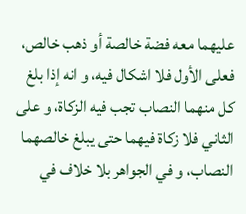عليهما معه فضة خالصة أو ذهب خالص، فعلى الأول فلا اشكال فيه، و انه إذا بلغ كل منهما النصاب تجب فيه الزكاة، و على الثاني فلا زكاة فيهما حتى يبلغ خالصهما النصاب، و في الجواهر بلا خلاف في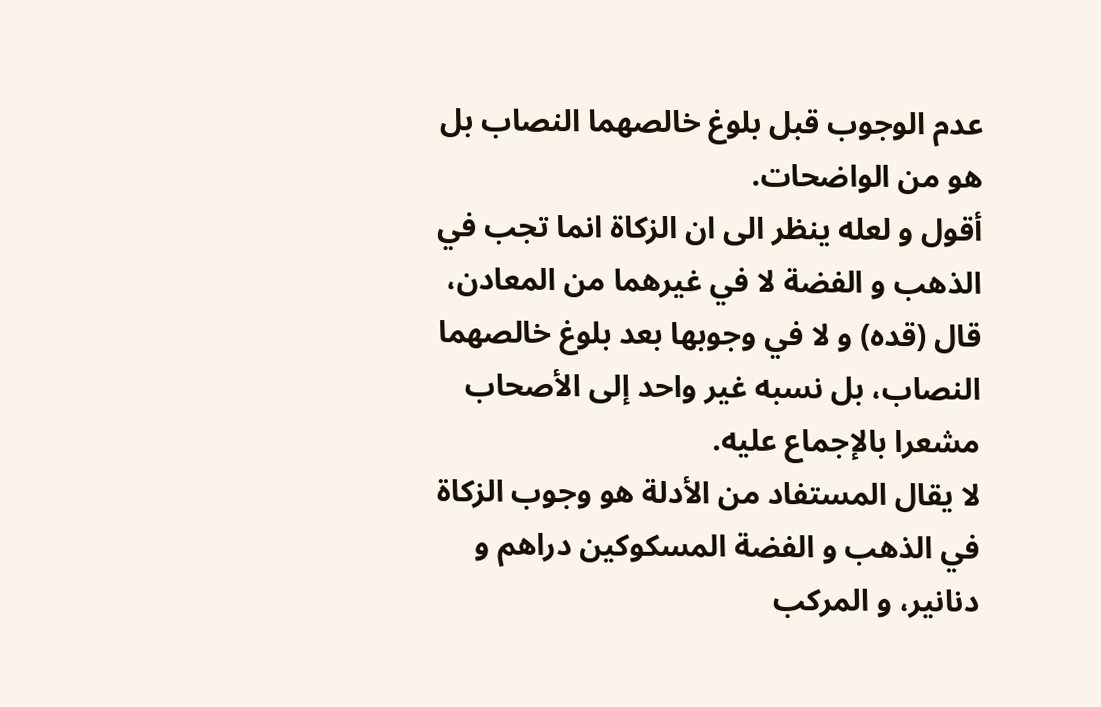عدم الوجوب قبل بلوغ خالصهما النصاب بل هو من الواضحات.
أقول و لعله ينظر الى ان الزكاة انما تجب في الذهب و الفضة لا في غيرهما من المعادن، قال (قده) و لا في وجوبها بعد بلوغ خالصهما النصاب، بل نسبه غير واحد إلى الأصحاب مشعرا بالإجماع عليه.
لا يقال المستفاد من الأدلة هو وجوب الزكاة في الذهب و الفضة المسكوكين دراهم و دنانير، و المركب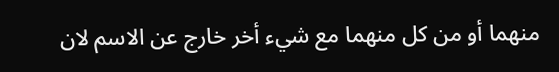منهما أو من كل منهما مع شيء أخر خارج عن الاسم لان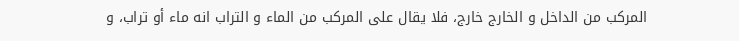المركب من الداخل و الخارج خارج، فلا يقال على المركب من الماء و التراب انه ماء أو تراب، و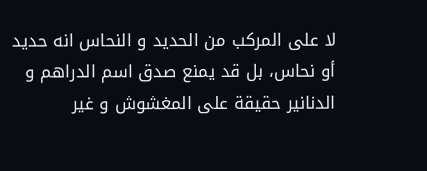لا على المركب من الحديد و النحاس انه حديد أو نحاس، بل قد يمنع صدق اسم الدراهم و الدنانير حقيقة على المغشوش و غير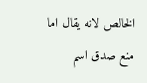الخالص لانه يقال اما منع صدق اسم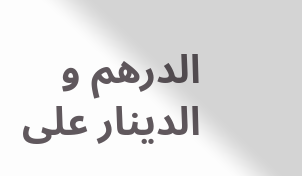الدرهم و الدينار على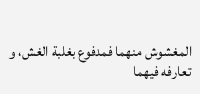المغشوش منهما فمدفوع بغلبة الغش، و تعارفه فيهما